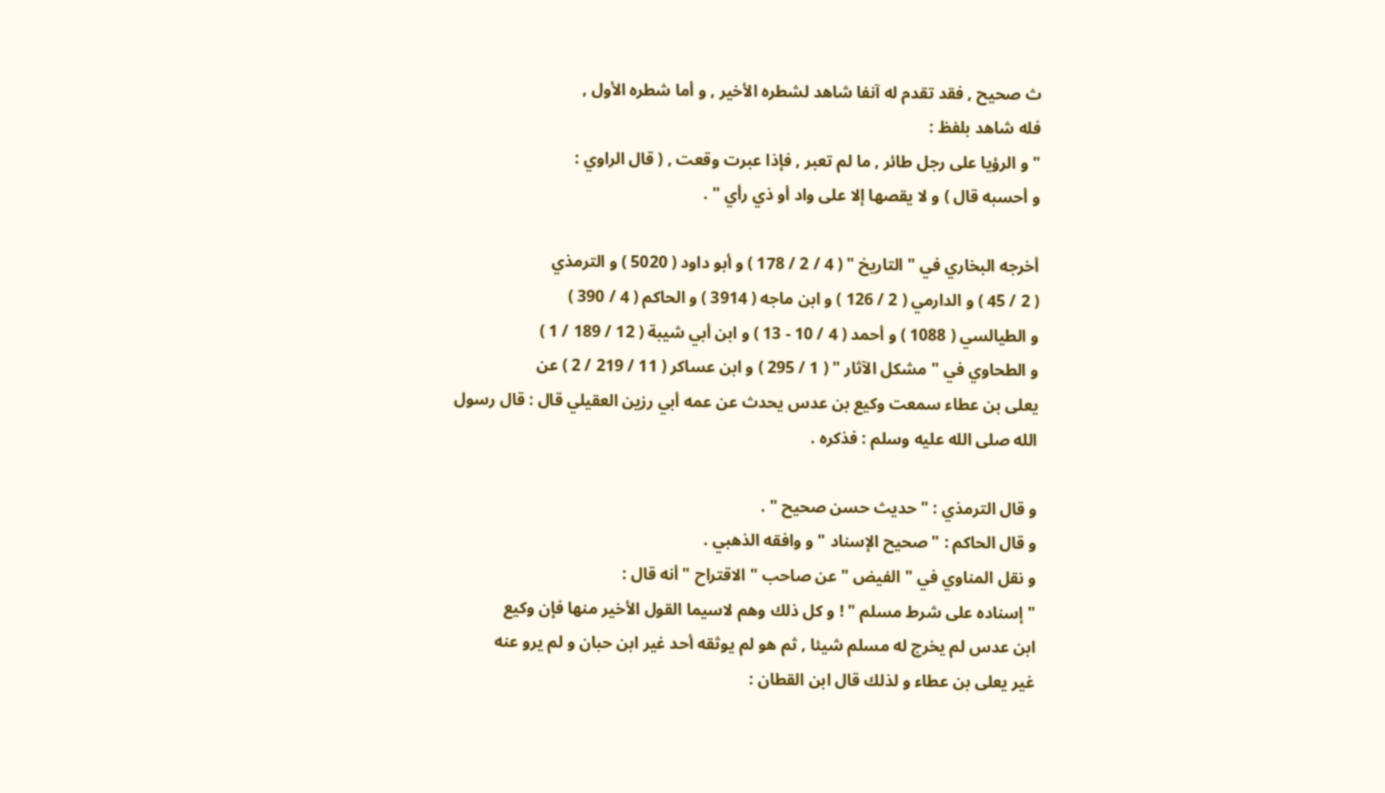ث صحيح , فقد تقدم له آنفا شاهد لشطره الأخير , و أما شطره الأول ,
فله شاهد بلفظ :
" و الرؤيا على رجل طائر , ما لم تعبر , فإذا عبرت وقعت , ( قال الراوي :
و أحسبه قال ) و لا يقصها إلا على واد أو ذي رأي " .

أخرجه البخاري في " التاريخ " ( 4 / 2 / 178 ) و أبو داود ( 5020 ) و الترمذي
( 2 / 45 ) و الدارمي ( 2 / 126 ) و ابن ماجه ( 3914 ) و الحاكم ( 4 / 390 )
و الطيالسي ( 1088 ) و أحمد ( 4 / 10 - 13 ) و ابن أبي شيبة ( 12 / 189 / 1 )
و الطحاوي في " مشكل الآثار " ( 1 / 295 ) و ابن عساكر ( 11 / 219 / 2 ) عن
يعلى بن عطاء سمعت وكيع بن عدس يحدث عن عمه أبي رزين العقيلي قال : قال رسول
الله صلى الله عليه وسلم : فذكره .

و قال الترمذي : " حديث حسن صحيح " .
و قال الحاكم : " صحيح الإسناد " و وافقه الذهبي .
و نقل المناوي في " الفيض " عن صاحب " الاقتراح " أنه قال :
" إسناده على شرط مسلم " ! و كل ذلك وهم لاسيما القول الأخير منها فإن وكيع
ابن عدس لم يخرج له مسلم شيئا , ثم هو لم يوثقه أحد غير ابن حبان و لم يرو عنه
غير يعلى بن عطاء و لذلك قال ابن القطان :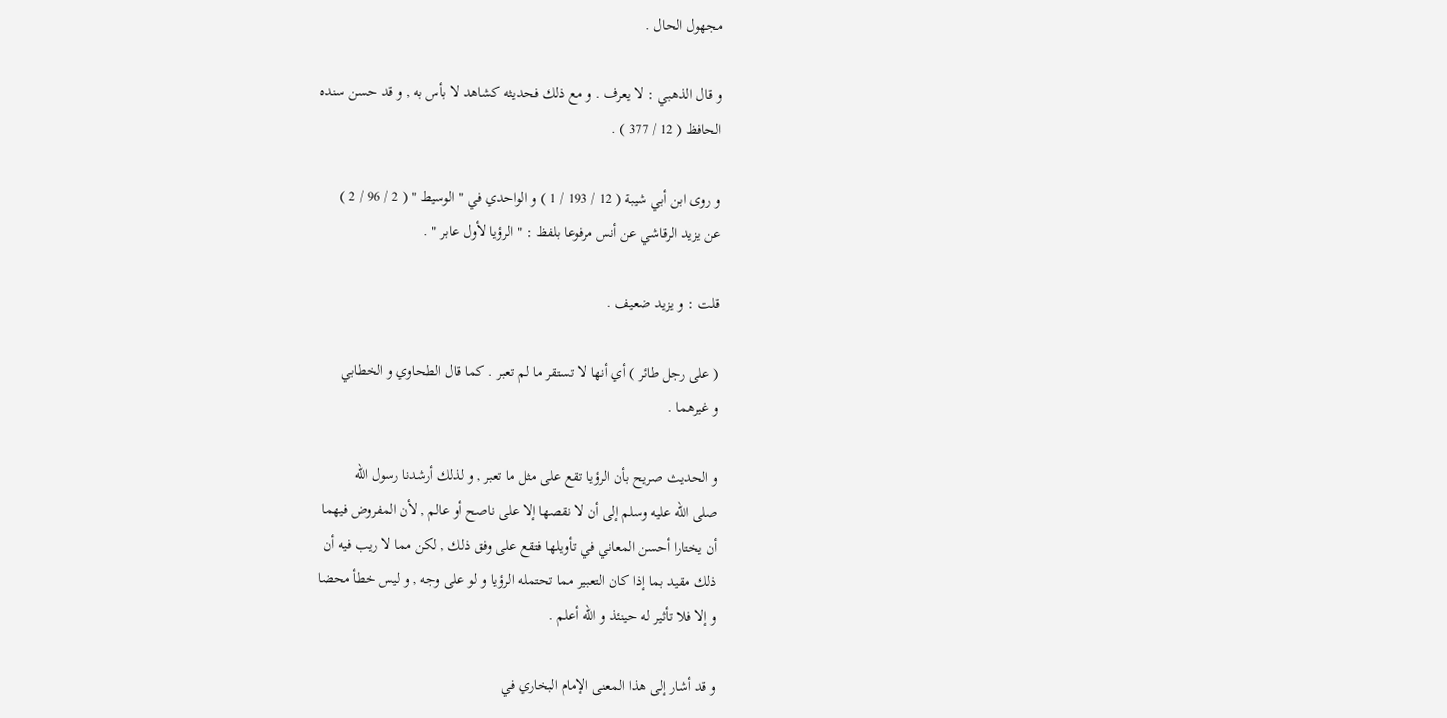مجهول الحال .

و قال الذهبي : لا يعرف . و مع ذلك فحديثه كشاهد لا بأس به , و قد حسن سنده
الحافظ ( 12 / 377 ) .

و روى ابن أبي شيبة ( 12 / 193 / 1 ) و الواحدي في " الوسيط " ( 2 / 96 / 2 )
عن يزيد الرقاشي عن أنس مرفوعا بلفظ : " الرؤيا لأول عابر " .

قلت : و يزيد ضعيف .

( على رجل طائر ) أي أنها لا تستقر ما لم تعبر . كما قال الطحاوي و الخطابي
و غيرهما .

و الحديث صريح بأن الرؤيا تقع على مثل ما تعبر , و لذلك أرشدنا رسول الله
صلى الله عليه وسلم إلى أن لا نقصها إلا على ناصح أو عالم , لأن المفروض فيهما
أن يختارا أحسن المعاني في تأويلها فتقع على وفق ذلك , لكن مما لا ريب فيه أن
ذلك مقيد بما إذا كان التعبير مما تحتمله الرؤيا و لو على وجه , و ليس خطأ محضا
و إلا فلا تأثير له حينئذ و الله أعلم .

و قد أشار إلى هذا المعنى الإمام البخاري في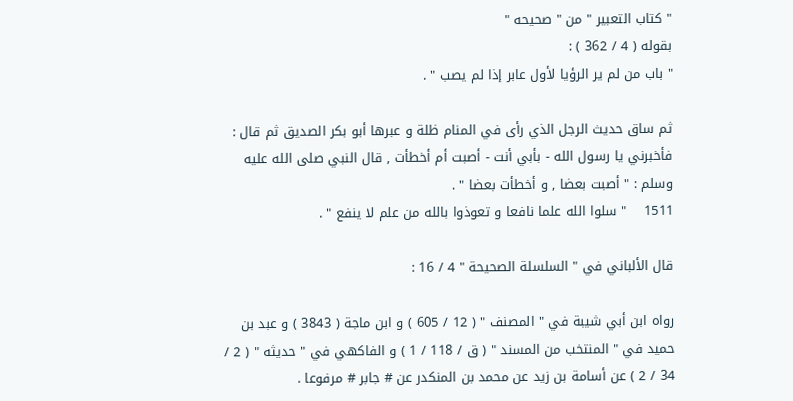" كتاب التعبير " من " صحيحه "
بقوله ( 4 / 362 ) :
" باب من لم ير الرؤيا لأول عابر إذا لم يصب " .

ثم ساق حديث الرجل الذي رأى في المنام ظلة و عبرها أبو بكر الصديق ثم قال :
فأخبرني يا رسول الله - بأبي أنت - أصبت أم أخطأت , قال النبي صلى الله عليه
وسلم : " أصبت بعضا , و أخطأت بعضا " .
1511    " سلوا الله علما نافعا و تعوذوا بالله من علم لا ينفع " .

قال الألباني في " السلسلة الصحيحة " 4 / 16 :

رواه ابن أبي شيبة في " المصنف " ( 12 / 605 ) و ابن ماجة ( 3843 ) و عبد بن
حميد في " المنتخب من المسند " ( ق / 118 / 1 ) و الفاكهي في " حديثه " ( 2 /
34 / 2 ) عن أسامة بن زيد عن محمد بن المنكدر عن # جابر # مرفوعا .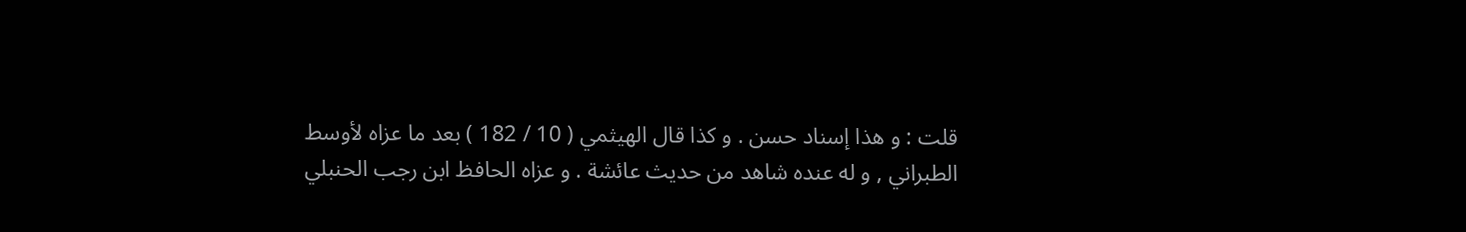قلت : و هذا إسناد حسن . و كذا قال الهيثمي ( 10 / 182 ) بعد ما عزاه لأوسط
الطبراني , و له عنده شاهد من حديث عائشة . و عزاه الحافظ ابن رجب الحنبلي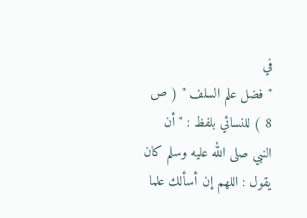في
" فضل علم السلف " ( ص 8 ) للنسائي بلفظ : " أن النبي صلى الله عليه وسلم كان
يقول : اللهم إن أسألك علما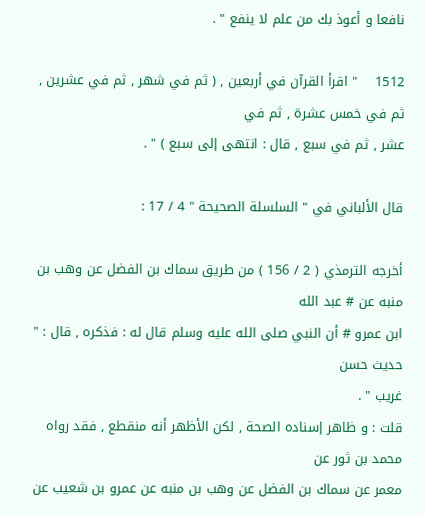نافعا و أعوذ بك من علم لا ينفع " .

1512    " اقرأ القرآن في أربعين , ( ثم في شهر , ثم في عشرين , ثم في خمس عشرة , ثم في
عشر , ثم في سبع , قال : انتهى إلى سبع ) " .

قال الألباني في " السلسلة الصحيحة " 4 / 17 :

أخرجه الترمذي ( 2 / 156 ) من طريق سماك بن الفضل عن وهب بن منبه عن # عبد الله
ابن عمرو # أن النبي صلى الله عليه وسلم قال له : فذكره , قال : " حديث حسن
غريب " .
قلت : و ظاهر إسناده الصحة , لكن الأظهر أنه منقطع , فقد رواه محمد بن ثور عن
معمر عن سماك بن الفضل عن وهب بن منبه عن عمرو بن شعيب عن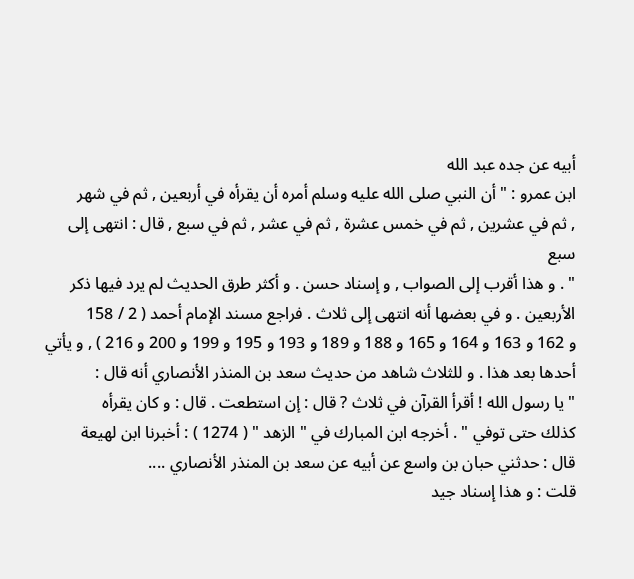أبيه عن جده عبد الله
ابن عمرو : " أن النبي صلى الله عليه وسلم أمره أن يقرأه في أربعين , ثم في شهر
, ثم في عشرين , ثم في خمس عشرة , ثم في عشر , ثم في سبع , قال : انتهى إلى سبع
" . و هذا أقرب إلى الصواب , و إسناد حسن . و أكثر طرق الحديث لم يرد فيها ذكر
الأربعين . و في بعضها أنه انتهى إلى ثلاث . فراجع مسند الإمام أحمد ( 2 / 158
و 162 و 163 و 164 و 165 و 188 و 189 و 193 و 195 و 199 و 200 و 216 ) , و يأتي
أحدها بعد هذا . و للثلاث شاهد من حديث سعد بن المنذر الأنصاري أنه قال :
" يا رسول الله ! أقرأ القرآن في ثلاث ? قال : إن استطعت . قال : و كان يقرأه
كذلك حتى توفي " . أخرجه ابن المبارك في " الزهد " ( 1274 ) : أخبرنا ابن لهيعة
قال : حدثني حبان بن واسع عن أبيه عن سعد بن المنذر الأنصاري ....
قلت : و هذا إسناد جيد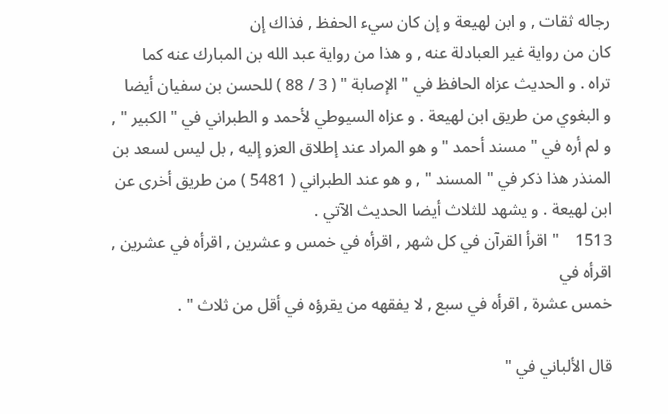رجاله ثقات , و ابن لهيعة و إن كان سيء الحفظ , فذاك إن
كان من رواية غير العبادلة عنه , و هذا من رواية عبد الله بن المبارك عنه كما
تراه . و الحديث عزاه الحافظ في " الإصابة " ( 3 / 88 ) للحسن بن سفيان أيضا
و البغوي من طريق ابن لهيعة . و عزاه السيوطي لأحمد و الطبراني في " الكبير " ,
و لم أره في " مسند أحمد " و هو المراد عند إطلاق العزو إليه , بل ليس لسعد بن
المنذر هذا ذكر في " المسند " , و هو عند الطبراني ( 5481 ) من طريق أخرى عن
ابن لهيعة . و يشهد للثلاث أيضا الحديث الآتي .
1513    " اقرأ القرآن في كل شهر , اقرأه في خمس و عشرين , اقرأه في عشرين , اقرأه في
خمس عشرة , اقرأه في سبع , لا يفقهه من يقرؤه في أقل من ثلاث " .

قال الألباني في "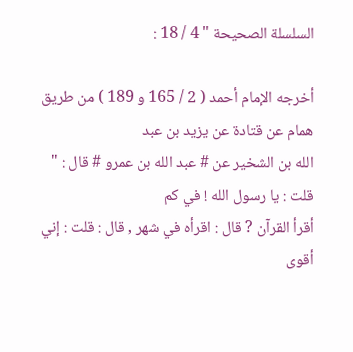السلسلة الصحيحة " 4 / 18 :

أخرجه الإمام أحمد ( 2 / 165 و 189 ) من طريق همام عن قتادة عن يزيد بن عبد
الله بن الشخير عن # عبد الله بن عمرو # قال : " قلت : يا رسول الله ! في كم
أقرأ القرآن ? قال : اقرأه في شهر , قال : قلت : إني أقوى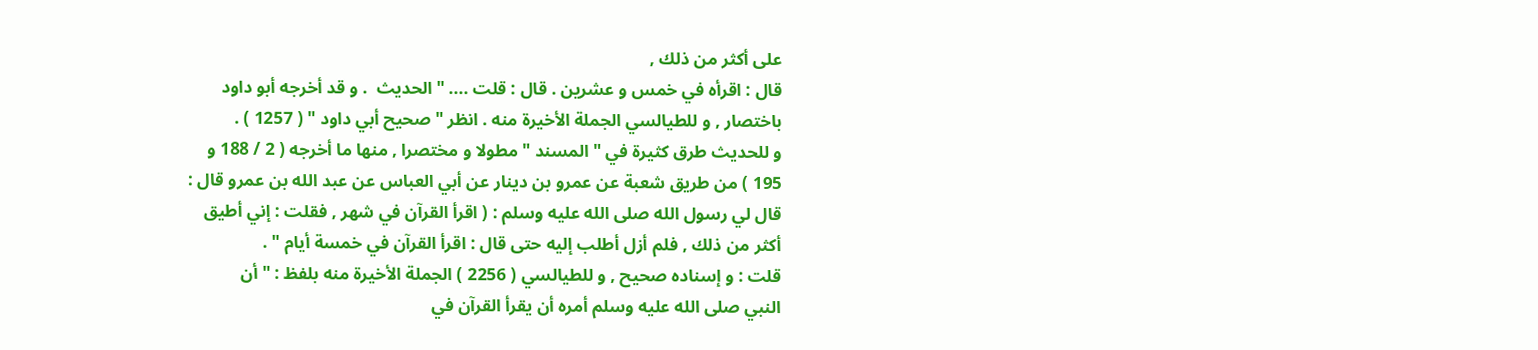على أكثر من ذلك ,
قال : اقرأه في خمس و عشرين . قال : قلت .... " الحديث  . و قد أخرجه أبو داود
باختصار , و للطيالسي الجملة الأخيرة منه . انظر " صحيح أبي داود " ( 1257 ) .
و للحديث طرق كثيرة في " المسند " مطولا و مختصرا , منها ما أخرجه ( 2 / 188 و
195 ) من طريق شعبة عن عمرو بن دينار عن أبي العباس عن عبد الله بن عمرو قال :
قال لي رسول الله صلى الله عليه وسلم : ( اقرأ القرآن في شهر , فقلت : إني أطيق
أكثر من ذلك , فلم أزل أطلب إليه حتى قال : اقرأ القرآن في خمسة أيام " .
قلت : و إسناده صحيح , و للطيالسي ( 2256 ) الجملة الأخيرة منه بلفظ : " أن
النبي صلى الله عليه وسلم أمره أن يقرأ القرآن في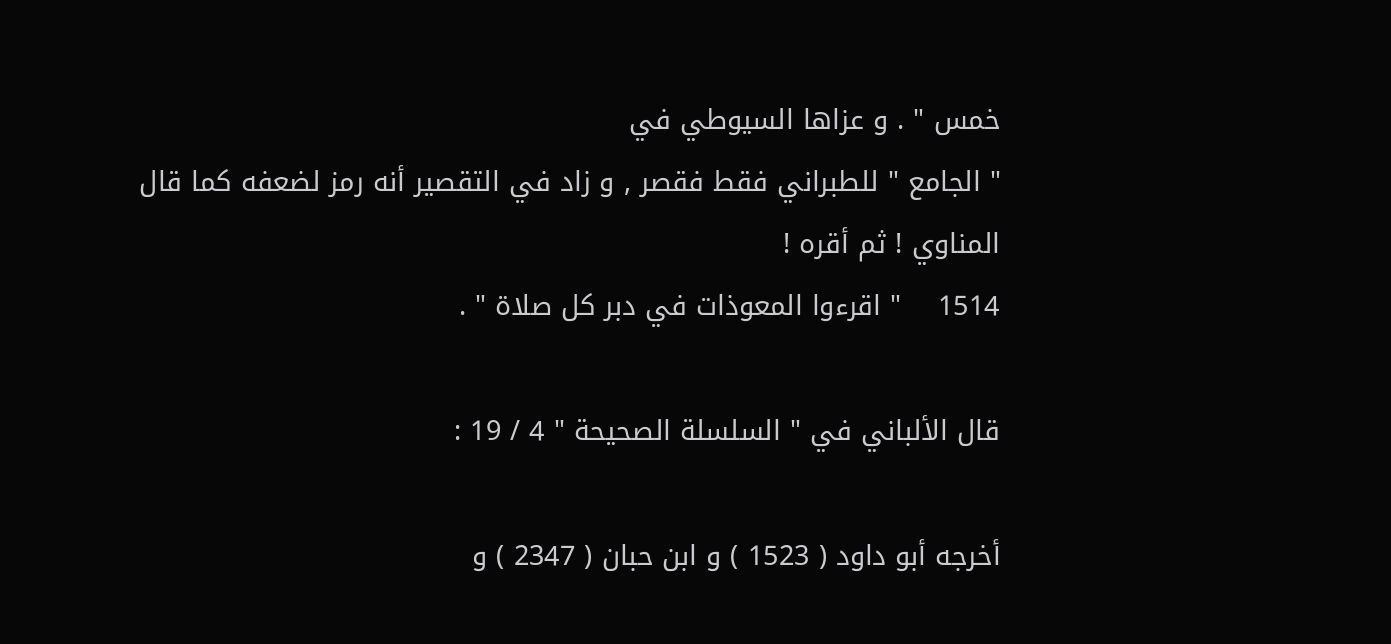خمس " . و عزاها السيوطي في
" الجامع " للطبراني فقط فقصر , و زاد في التقصير أنه رمز لضعفه كما قال
المناوي ! ثم أقره !
1514    " اقرءوا المعوذات في دبر كل صلاة " .

قال الألباني في " السلسلة الصحيحة " 4 / 19 :

أخرجه أبو داود ( 1523 ) و ابن حبان ( 2347 ) و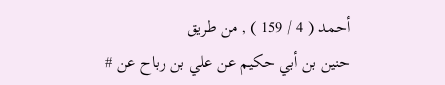أحمد ( 4 / 159 ) , من طريق
حنين بن أبي حكيم عن علي بن رباح عن #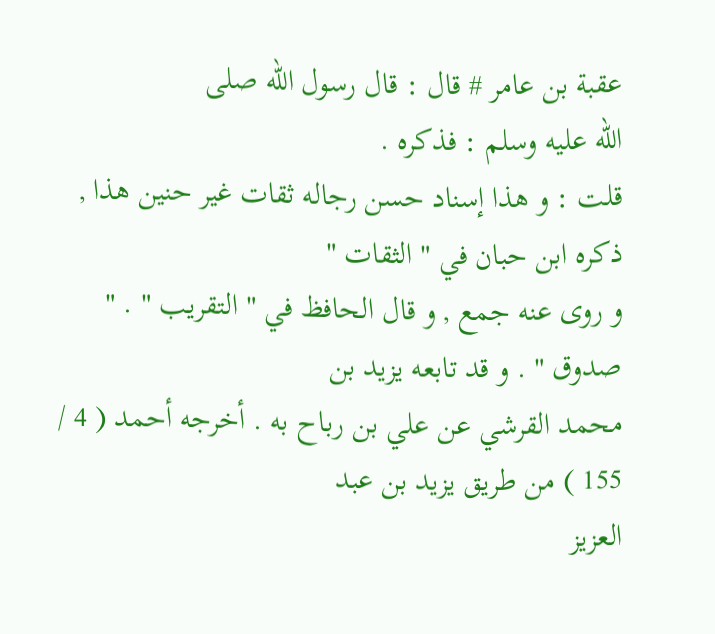عقبة بن عامر # قال : قال رسول الله صلى
الله عليه وسلم : فذكره .
قلت : و هذا إسناد حسن رجاله ثقات غير حنين هذا , ذكره ابن حبان في " الثقات "
و روى عنه جمع , و قال الحافظ في " التقريب " . " صدوق " . و قد تابعه يزيد بن
محمد القرشي عن علي بن رباح به . أخرجه أحمد ( 4 / 155 ) من طريق يزيد بن عبد
العزيز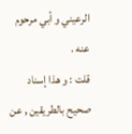الرعيني و أبي مرحوم عنه .
قلت : و هذا إسناد صحيح بالطريقين , عن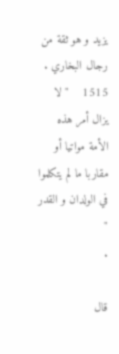يزيد و هو ثقة من رجال البخاري .
1515    " لا يزال أمر هذه الأمة مواتيا أو مقاربا ما لم يتكلموا في الولدان و القدر "
.

قال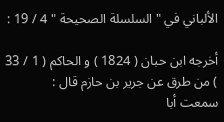الألباني في " السلسلة الصحيحة " 4 / 19 :

أخرجه ابن حبان ( 1824 ) و الحاكم ( 1 / 33 ) من طرق عن جرير بن حازم قال :
سمعت أبا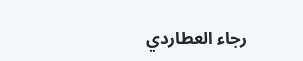رجاء العطاردي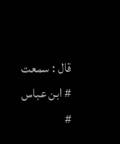قال : سمعت # ابن عباس #